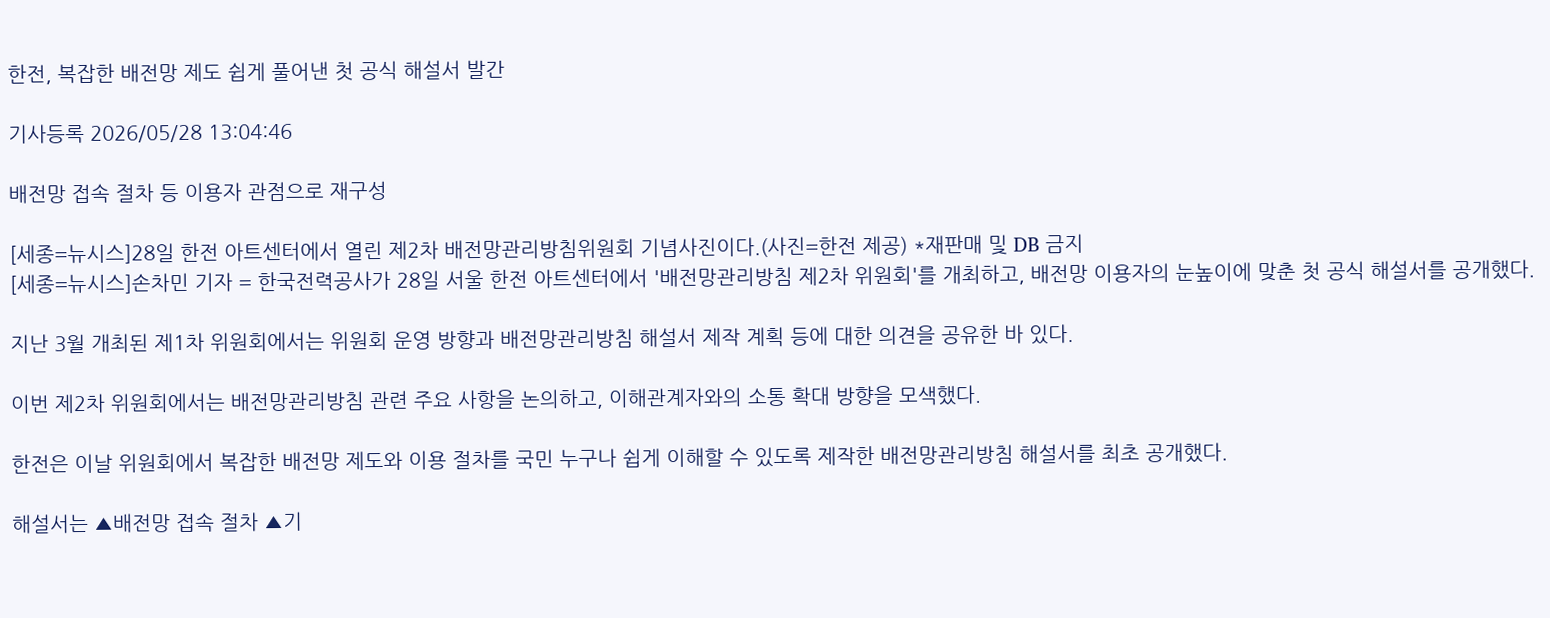한전, 복잡한 배전망 제도 쉽게 풀어낸 첫 공식 해설서 발간

기사등록 2026/05/28 13:04:46

배전망 접속 절차 등 이용자 관점으로 재구성

[세종=뉴시스]28일 한전 아트센터에서 열린 제2차 배전망관리방침위원회 기념사진이다.(사진=한전 제공) *재판매 및 DB 금지
[세종=뉴시스]손차민 기자 = 한국전력공사가 28일 서울 한전 아트센터에서 '배전망관리방침 제2차 위원회'를 개최하고, 배전망 이용자의 눈높이에 맞춘 첫 공식 해설서를 공개했다.

지난 3월 개최된 제1차 위원회에서는 위원회 운영 방향과 배전망관리방침 해설서 제작 계획 등에 대한 의견을 공유한 바 있다.

이번 제2차 위원회에서는 배전망관리방침 관련 주요 사항을 논의하고, 이해관계자와의 소통 확대 방향을 모색했다.

한전은 이날 위원회에서 복잡한 배전망 제도와 이용 절차를 국민 누구나 쉽게 이해할 수 있도록 제작한 배전망관리방침 해설서를 최초 공개했다.

해설서는 ▲배전망 접속 절차 ▲기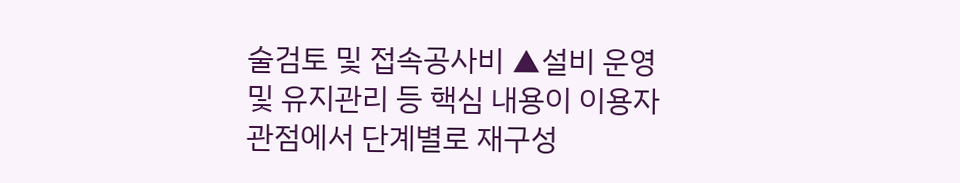술검토 및 접속공사비 ▲설비 운영 및 유지관리 등 핵심 내용이 이용자 관점에서 단계별로 재구성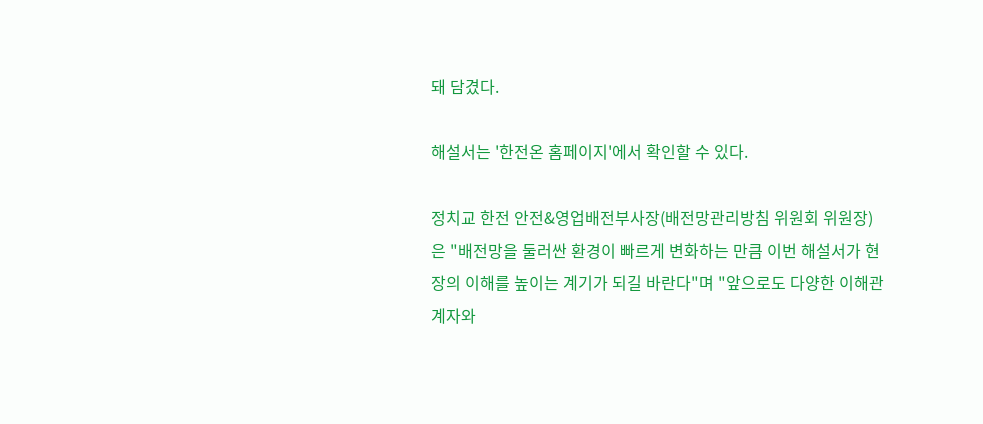돼 담겼다.

해설서는 '한전온 홈페이지'에서 확인할 수 있다.

정치교 한전 안전&영업배전부사장(배전망관리방침 위원회 위원장)은 "배전망을 둘러싼 환경이 빠르게 변화하는 만큼 이번 해설서가 현장의 이해를 높이는 계기가 되길 바란다"며 "앞으로도 다양한 이해관계자와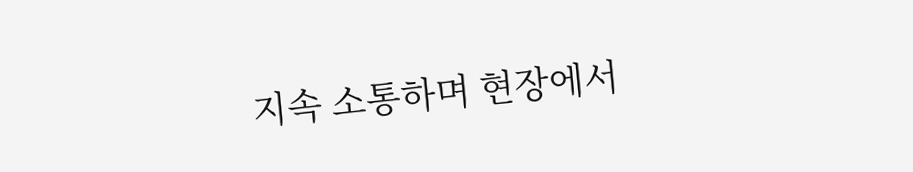지속 소통하며 현장에서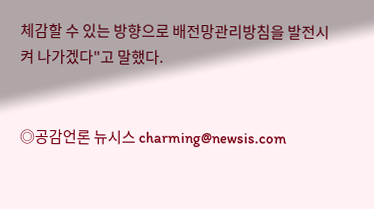체감할 수 있는 방향으로 배전망관리방침을 발전시켜 나가겠다"고 말했다.


◎공감언론 뉴시스 charming@newsis.com